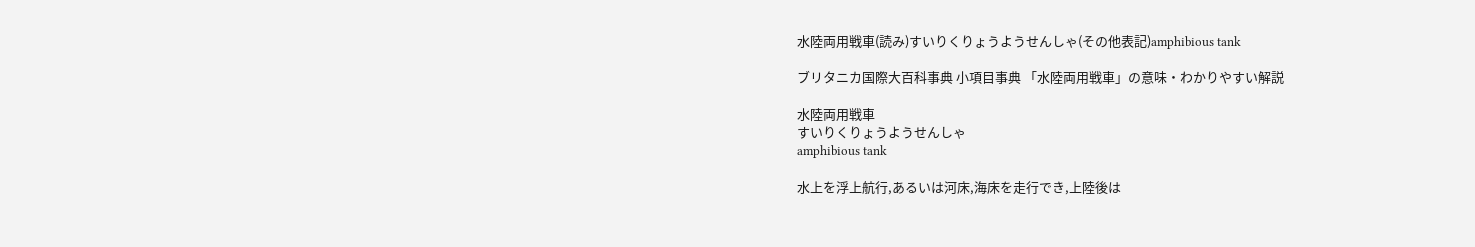水陸両用戦車(読み)すいりくりょうようせんしゃ(その他表記)amphibious tank

ブリタニカ国際大百科事典 小項目事典 「水陸両用戦車」の意味・わかりやすい解説

水陸両用戦車
すいりくりょうようせんしゃ
amphibious tank

水上を浮上航行,あるいは河床,海床を走行でき,上陸後は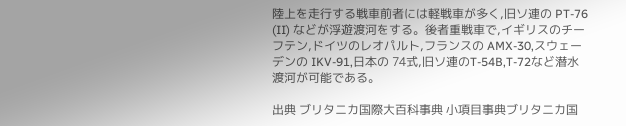陸上を走行する戦車前者には軽戦車が多く,旧ソ連の PT-76 (II) などが浮遊渡河をする。後者重戦車で,イギリスのチーフテン,ドイツのレオパルト,フランスの AMX-30,スウェーデンの IKV-91,日本の 74式,旧ソ連のT-54B,T-72など潜水渡河が可能である。

出典 ブリタニカ国際大百科事典 小項目事典ブリタニカ国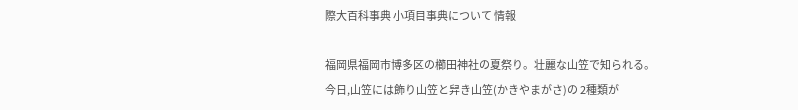際大百科事典 小項目事典について 情報

福岡県福岡市博多区の櫛田神社の夏祭り。壮麗な山笠で知られる。今日,山笠には飾り山笠と舁き山笠(かきやまがさ)の 2種類が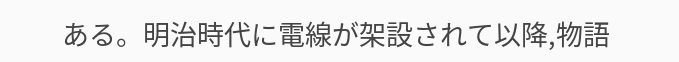ある。明治時代に電線が架設されて以降,物語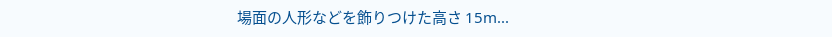場面の人形などを飾りつけた高さ 15m...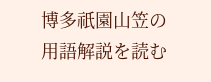博多祇園山笠の用語解説を読む